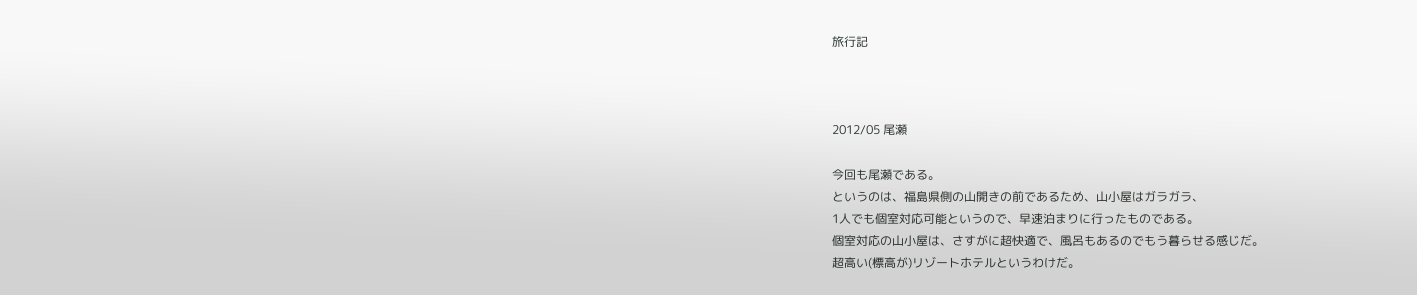旅行記



2012/05 尾瀬

今回も尾瀬である。
というのは、福島県側の山開きの前であるため、山小屋はガラガラ、
1人でも個室対応可能というので、早速泊まりに行ったものである。
個室対応の山小屋は、さすがに超快適で、風呂もあるのでもう暮らせる感じだ。
超高い(標高が)リゾートホテルというわけだ。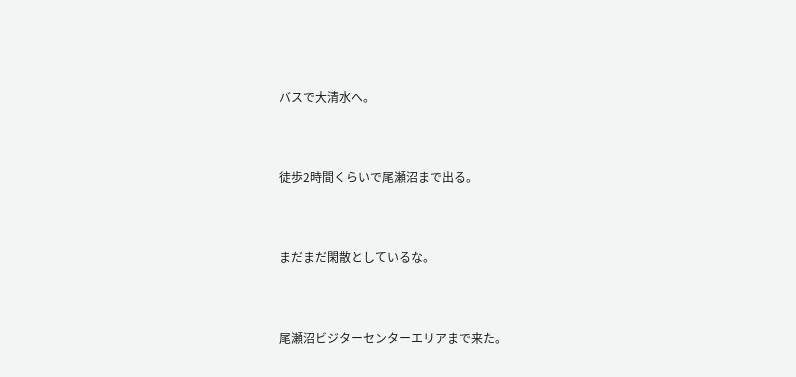バスで大清水へ。


徒歩2時間くらいで尾瀬沼まで出る。


まだまだ閑散としているな。


尾瀬沼ビジターセンターエリアまで来た。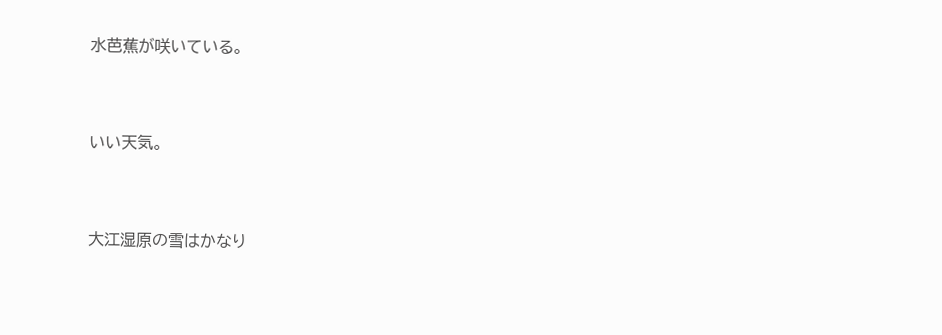水芭蕉が咲いている。


いい天気。


大江湿原の雪はかなり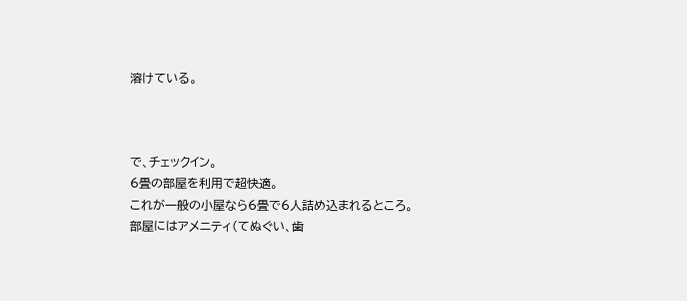溶けている。



で、チェックイン。
6畳の部屋を利用で超快適。
これが一般の小屋なら6畳で6人詰め込まれるところ。
部屋にはアメニティ(てぬぐい、歯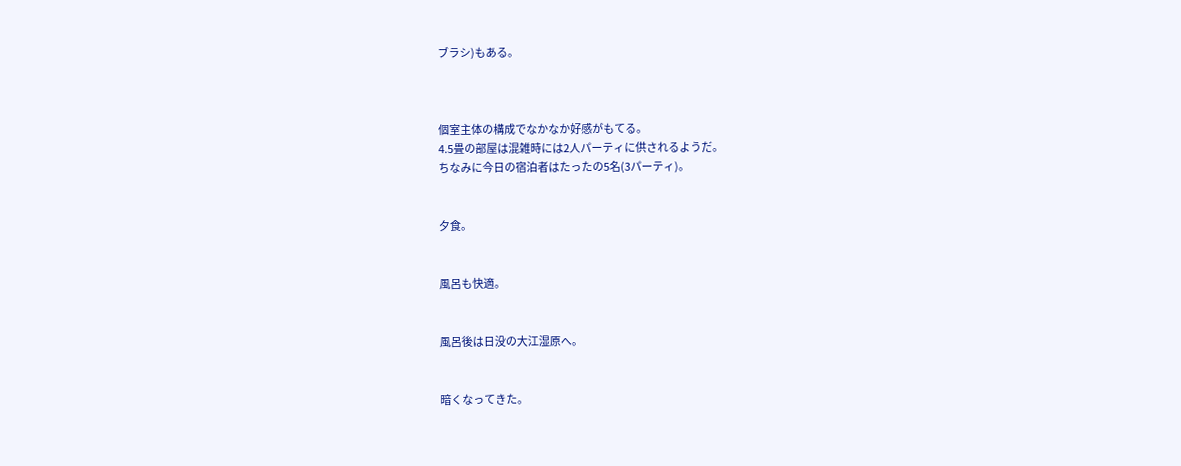ブラシ)もある。



個室主体の構成でなかなか好感がもてる。
4.5畳の部屋は混雑時には2人パーティに供されるようだ。
ちなみに今日の宿泊者はたったの5名(3パーティ)。


夕食。


風呂も快適。


風呂後は日没の大江湿原へ。


暗くなってきた。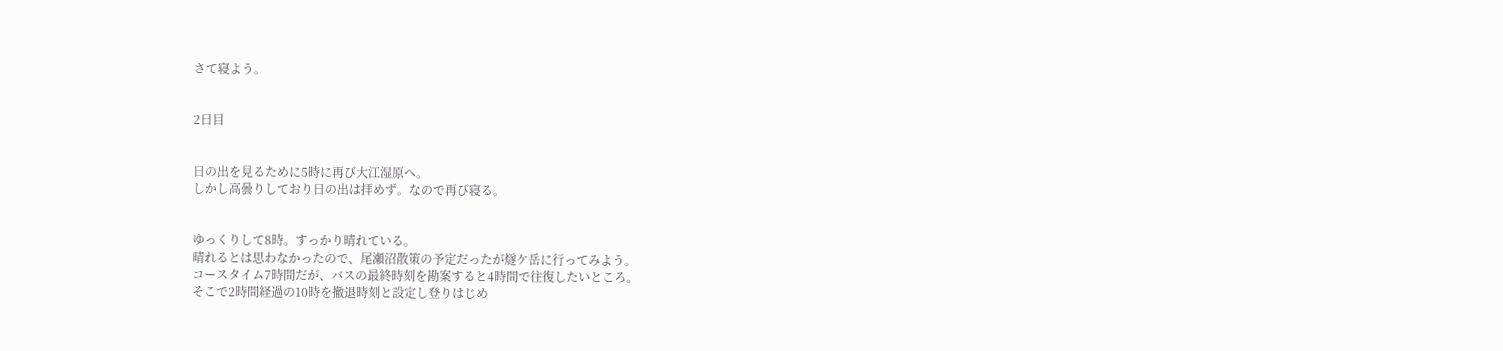さて寝よう。


2日目


日の出を見るために5時に再び大江湿原へ。
しかし高曇りしており日の出は拝めず。なので再び寝る。


ゆっくりして8時。すっかり晴れている。
晴れるとは思わなかったので、尾瀬沼散策の予定だったが燧ケ岳に行ってみよう。
コースタイム7時間だが、バスの最終時刻を勘案すると4時間で往復したいところ。
そこで2時間経過の10時を撤退時刻と設定し登りはじめ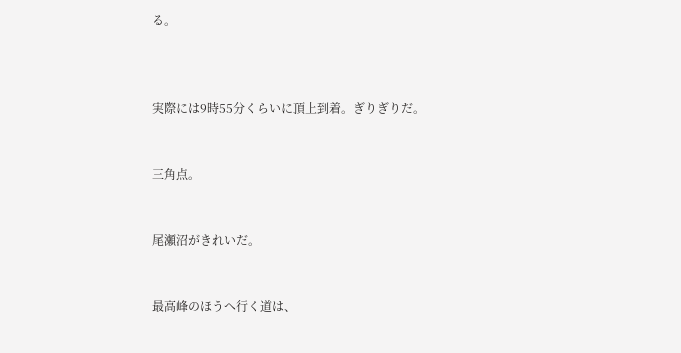る。



実際には9時55分くらいに頂上到着。ぎりぎりだ。


三角点。


尾瀬沼がきれいだ。


最高峰のほうへ行く道は、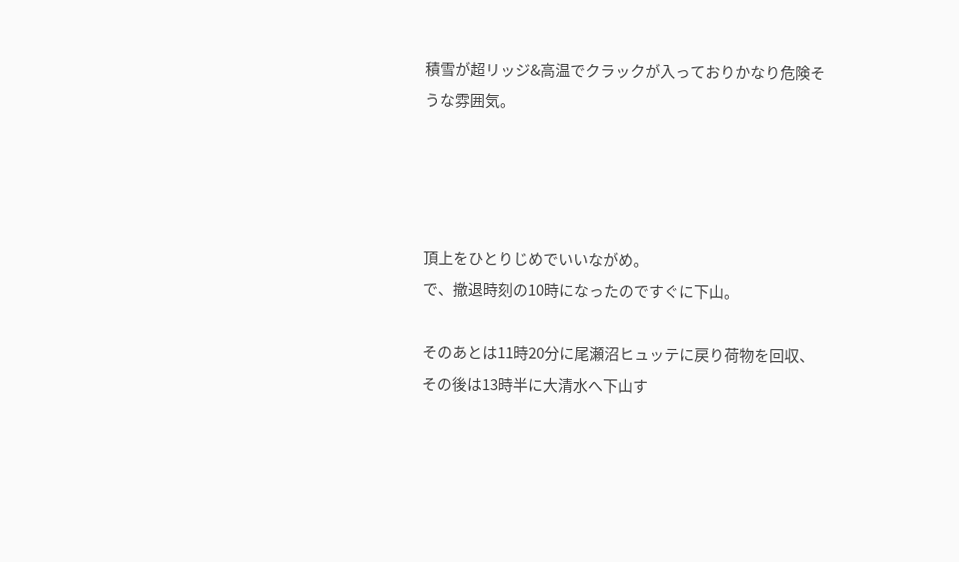積雪が超リッジ&高温でクラックが入っておりかなり危険そうな雰囲気。




頂上をひとりじめでいいながめ。
で、撤退時刻の10時になったのですぐに下山。

そのあとは11時20分に尾瀬沼ヒュッテに戻り荷物を回収、
その後は13時半に大清水へ下山す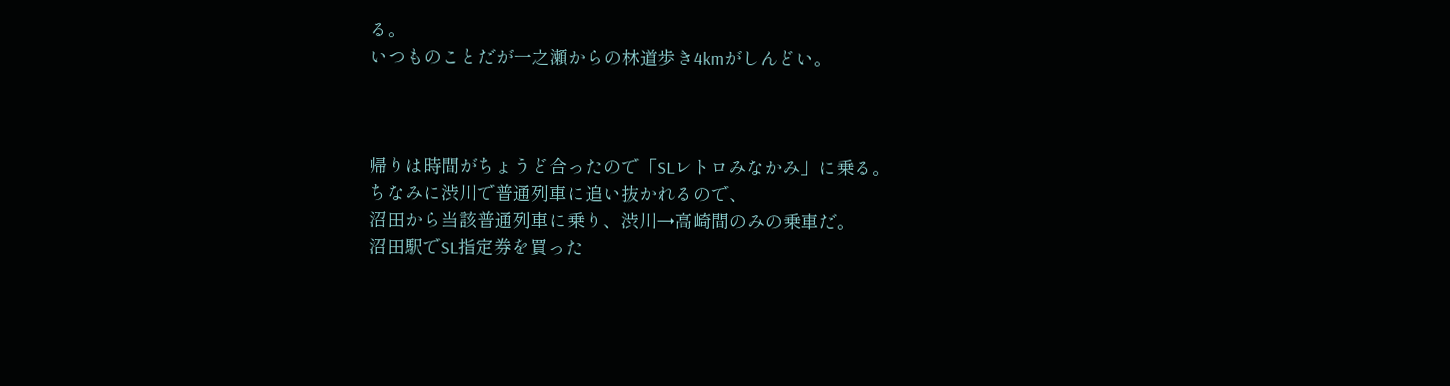る。
いつものことだが一之瀬からの林道歩き4kmがしんどい。



帰りは時間がちょうど合ったので「SLレトロみなかみ」に乗る。
ちなみに渋川で普通列車に追い抜かれるので、
沼田から当該普通列車に乗り、渋川→高崎間のみの乗車だ。
沼田駅でSL指定券を買った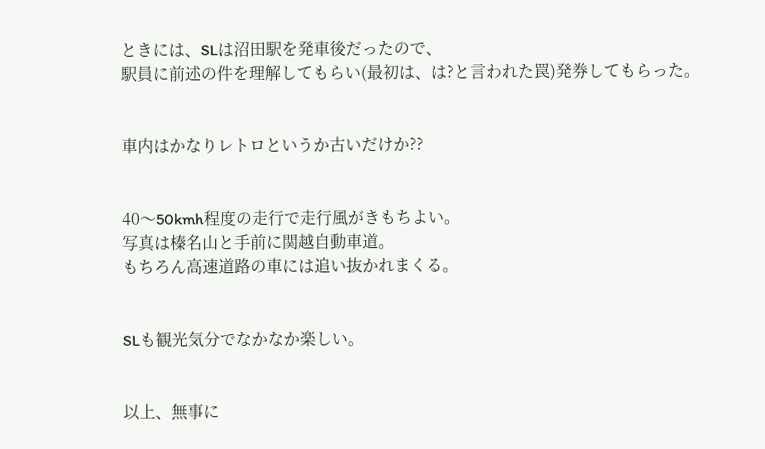ときには、SLは沼田駅を発車後だったので、
駅員に前述の件を理解してもらい(最初は、は?と言われた罠)発券してもらった。


車内はかなりレトロというか古いだけか??


40〜50kmh程度の走行で走行風がきもちよい。
写真は榛名山と手前に関越自動車道。
もちろん高速道路の車には追い抜かれまくる。


SLも観光気分でなかなか楽しい。


以上、無事に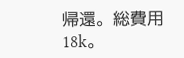帰還。総費用18k。